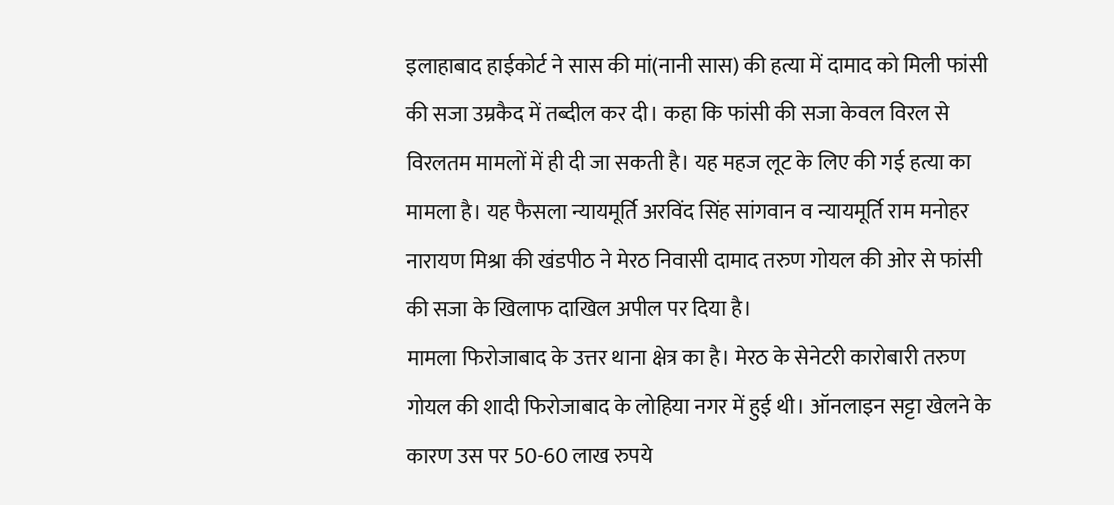इलाहाबाद हाईकोर्ट ने सास की मां(नानी सास) की हत्या में दामाद को मिली फांसी की सजा उम्रकैद में तब्दील कर दी। कहा कि फांसी की सजा केवल विरल से विरलतम मामलों में ही दी जा सकती है। यह महज लूट के लिए की गई हत्या का मामला है। यह फैसला न्यायमूर्ति अरविंद सिंह सांगवान व न्यायमूर्ति राम मनोहर नारायण मिश्रा की खंडपीठ ने मेरठ निवासी दामाद तरुण गोयल की ओर से फांसी की सजा के खिलाफ दाखिल अपील पर दिया है।
मामला फिरोजाबाद के उत्तर थाना क्षेत्र का है। मेरठ के सेनेटरी कारोबारी तरुण गोयल की शादी फिरोजाबाद के लोहिया नगर में हुई थी। ऑनलाइन सट्टा खेलने के कारण उस पर 50-60 लाख रुपये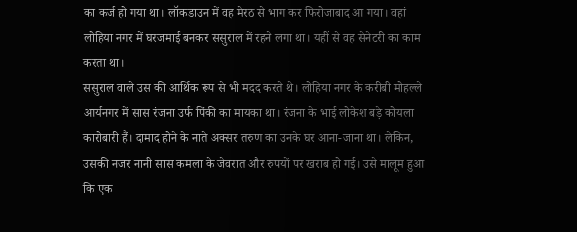का कर्ज हो गया था। लॉकडाउन में वह मेरठ से भाग कर फिरोजाबाद आ गया। वहां लोहिया नगर में घरजमाई बनकर ससुराल में रहने लगा था। यहीं से वह सेनेटरी का काम करता था।
ससुराल वाले उस की आर्थिक रूप से भी मदद करते थे। लोहिया नगर के करीबी मोहल्ले आर्यनगर में सास रंजना उर्फ पिंकी का मायका था। रंजना के भाई लोकेश बड़े कोयला कारोबारी हैं। दामाद होने के नाते अक्सर तरुण का उनके घर आना-जाना था। लेकिन, उसकी नजर नानी सास कमला के जेवरात और रुपयों पर खराब हो गई। उसे मालूम हुआ कि एक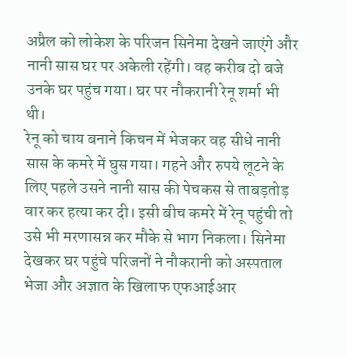अप्रैल को लोकेश के परिजन सिनेमा देखने जाएंगे और नानी सास घर पर अकेली रहेंगी। वह करीब दो बजे उनके घर पहुंच गया। घर पर नौकरानी रेनू शर्मा भी थी।
रेनू को चाय बनाने किचन में भेजकर वह सीधे नानी सास के कमरे में घुस गया। गहने और रुपये लूटने के लिए पहले उसने नानी सास की पेचकस से ताबड़तोड़ वार कर हत्या कर दी। इसी बीच कमरे में रेनू पहुंची तो उसे भी मरणासन्न कर मौके से भाग निकला। सिनेमा देखकर घर पहुंचे परिजनों ने नौकरानी को अस्पताल भेजा और अज्ञात के खिलाफ एफआईआर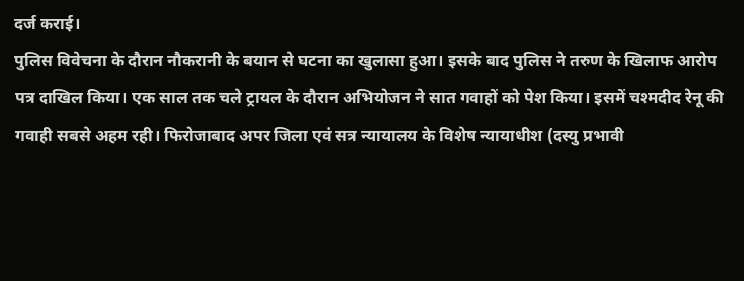दर्ज कराई।
पुलिस विवेचना के दौरान नौकरानी के बयान से घटना का खुलासा हुआ। इसके बाद पुलिस ने तरुण के खिलाफ आरोप पत्र दाखिल किया। एक साल तक चले ट्रायल के दौरान अभियोजन ने सात गवाहों को पेश किया। इसमें चश्मदीद रेनू की गवाही सबसे अहम रही। फिरोजाबाद अपर जिला एवं सत्र न्यायालय के विशेष न्यायाधीश (दस्यु प्रभावी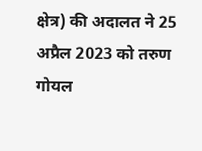क्षेत्र) की अदालत ने 25 अप्रैल 2023 को तरुण गोयल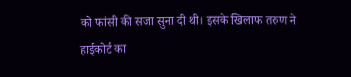को फांसी की सजा सुना दी थी। इसके खिलाफ तरुण ने हाईकोर्ट का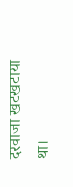दरवाजा खटखटाया था।